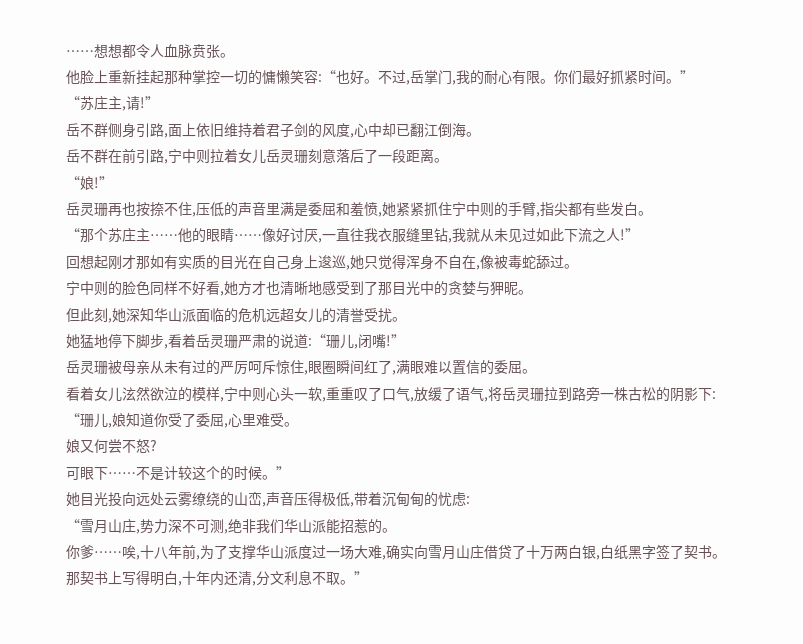……想想都令人血脉贲张。
他脸上重新挂起那种掌控一切的慵懒笑容:“也好。不过,岳掌门,我的耐心有限。你们最好抓紧时间。”
“苏庄主,请!”
岳不群侧身引路,面上依旧维持着君子剑的风度,心中却已翻江倒海。
岳不群在前引路,宁中则拉着女儿岳灵珊刻意落后了一段距离。
“娘!”
岳灵珊再也按捺不住,压低的声音里满是委屈和羞愤,她紧紧抓住宁中则的手臂,指尖都有些发白。
“那个苏庄主……他的眼睛……像好讨厌,一直往我衣服缝里钻,我就从未见过如此下流之人!”
回想起刚才那如有实质的目光在自己身上逡巡,她只觉得浑身不自在,像被毒蛇舔过。
宁中则的脸色同样不好看,她方才也清晰地感受到了那目光中的贪婪与狎昵。
但此刻,她深知华山派面临的危机远超女儿的清誉受扰。
她猛地停下脚步,看着岳灵珊严肃的说道:“珊儿,闭嘴!”
岳灵珊被母亲从未有过的严厉呵斥惊住,眼圈瞬间红了,满眼难以置信的委屈。
看着女儿泫然欲泣的模样,宁中则心头一软,重重叹了口气,放缓了语气,将岳灵珊拉到路旁一株古松的阴影下:
“珊儿,娘知道你受了委屈,心里难受。
娘又何尝不怒?
可眼下……不是计较这个的时候。”
她目光投向远处云雾缭绕的山峦,声音压得极低,带着沉甸甸的忧虑:
“雪月山庄,势力深不可测,绝非我们华山派能招惹的。
你爹……唉,十八年前,为了支撑华山派度过一场大难,确实向雪月山庄借贷了十万两白银,白纸黑字签了契书。
那契书上写得明白,十年内还清,分文利息不取。”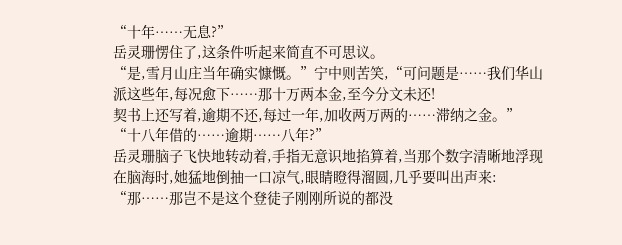“十年……无息?”
岳灵珊愣住了,这条件听起来简直不可思议。
“是,雪月山庄当年确实慷慨。”宁中则苦笑,“可问题是……我们华山派这些年,每况愈下……那十万两本金,至今分文未还!
契书上还写着,逾期不还,每过一年,加收两万两的……滞纳之金。”
“十八年借的……逾期……八年?”
岳灵珊脑子飞快地转动着,手指无意识地掐算着,当那个数字清晰地浮现在脑海时,她猛地倒抽一口凉气,眼睛瞪得溜圆,几乎要叫出声来:
“那……那岂不是这个登徒子刚刚所说的都没